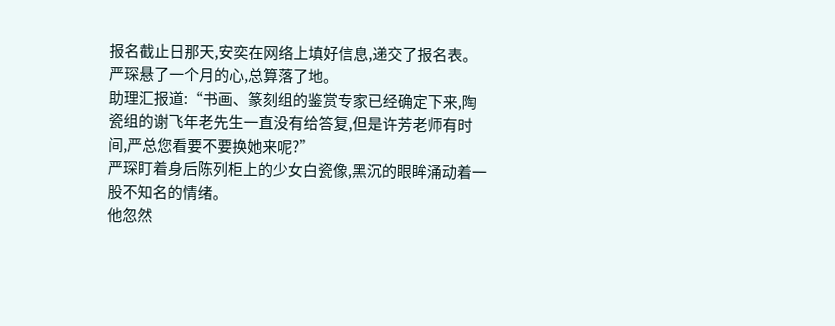报名截止日那天,安奕在网络上填好信息,递交了报名表。
严琛悬了一个月的心,总算落了地。
助理汇报道:“书画、篆刻组的鉴赏专家已经确定下来,陶瓷组的谢飞年老先生一直没有给答复,但是许芳老师有时间,严总您看要不要换她来呢?”
严琛盯着身后陈列柜上的少女白瓷像,黑沉的眼眸涌动着一股不知名的情绪。
他忽然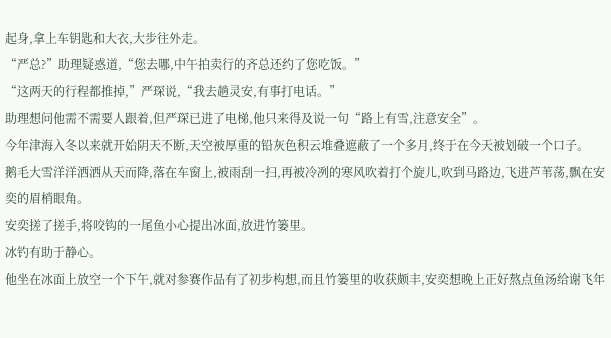起身,拿上车钥匙和大衣,大步往外走。
“严总?”助理疑惑道,“您去哪,中午拍卖行的齐总还约了您吃饭。”
“这两天的行程都推掉,”严琛说,“我去趟灵安,有事打电话。”
助理想问他需不需要人跟着,但严琛已进了电梯,他只来得及说一句“路上有雪,注意安全”。
今年津海入冬以来就开始阴天不断,天空被厚重的铅灰色积云堆叠遮蔽了一个多月,终于在今天被划破一个口子。
鹅毛大雪洋洋洒洒从天而降,落在车窗上,被雨刮一扫,再被冷冽的寒风吹着打个旋儿,吹到马路边,飞进芦苇荡,飘在安奕的眉梢眼角。
安奕搓了搓手,将咬钩的一尾鱼小心提出冰面,放进竹篓里。
冰钓有助于静心。
他坐在冰面上放空一个下午,就对参赛作品有了初步构想,而且竹篓里的收获颇丰,安奕想晚上正好熬点鱼汤给谢飞年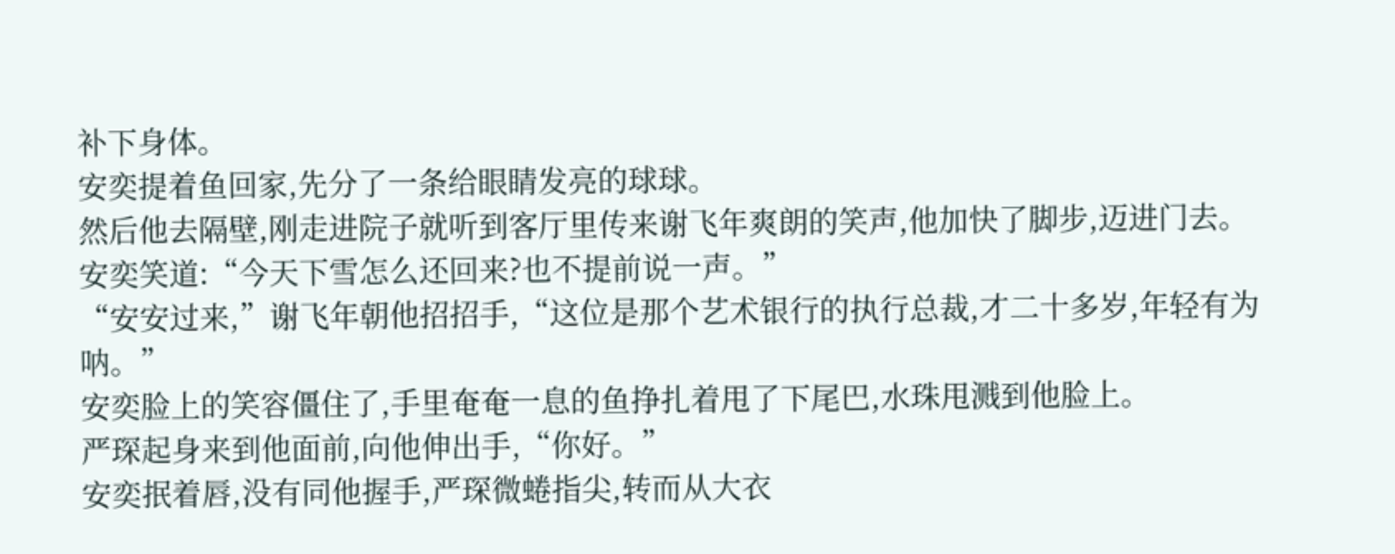补下身体。
安奕提着鱼回家,先分了一条给眼睛发亮的球球。
然后他去隔壁,刚走进院子就听到客厅里传来谢飞年爽朗的笑声,他加快了脚步,迈进门去。
安奕笑道:“今天下雪怎么还回来?也不提前说一声。”
“安安过来,”谢飞年朝他招招手,“这位是那个艺术银行的执行总裁,才二十多岁,年轻有为呐。”
安奕脸上的笑容僵住了,手里奄奄一息的鱼挣扎着甩了下尾巴,水珠甩溅到他脸上。
严琛起身来到他面前,向他伸出手,“你好。”
安奕抿着唇,没有同他握手,严琛微蜷指尖,转而从大衣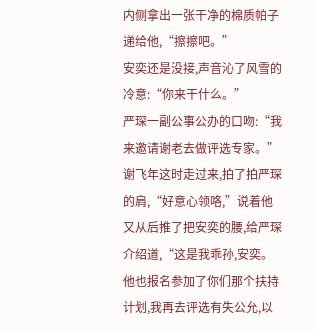内侧拿出一张干净的棉质帕子递给他,“擦擦吧。”
安奕还是没接,声音沁了风雪的冷意:“你来干什么。”
严琛一副公事公办的口吻:“我来邀请谢老去做评选专家。”
谢飞年这时走过来,拍了拍严琛的肩,“好意心领咯,”说着他又从后推了把安奕的腰,给严琛介绍道,“这是我乖孙,安奕。他也报名参加了你们那个扶持计划,我再去评选有失公允,以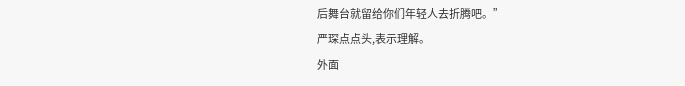后舞台就留给你们年轻人去折腾吧。”
严琛点点头,表示理解。
外面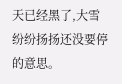天已经黑了,大雪纷纷扬扬还没要停的意思。